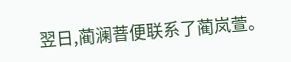翌日,蔺澜萻便联系了蔺岚萱。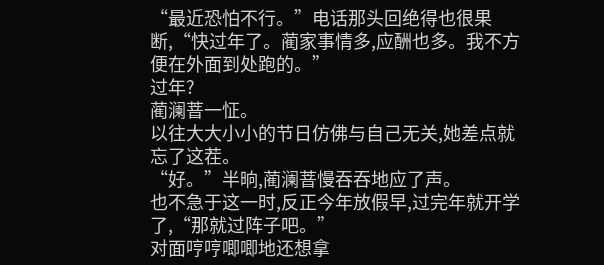“最近恐怕不行。”电话那头回绝得也很果断,“快过年了。蔺家事情多,应酬也多。我不方便在外面到处跑的。”
过年?
蔺澜萻一怔。
以往大大小小的节日仿佛与自己无关,她差点就忘了这茬。
“好。”半晌,蔺澜萻慢吞吞地应了声。
也不急于这一时,反正今年放假早,过完年就开学了,“那就过阵子吧。”
对面哼哼唧唧地还想拿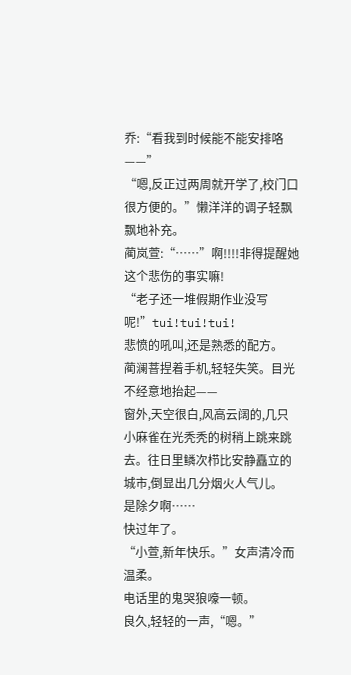乔:“看我到时候能不能安排咯——”
“嗯,反正过两周就开学了,校门口很方便的。”懒洋洋的调子轻飘飘地补充。
蔺岚萱:“……”啊!!!!非得提醒她这个悲伤的事实嘛!
“老子还一堆假期作业没写呢!”tui!tui!tui!
悲愤的吼叫,还是熟悉的配方。
蔺澜萻捏着手机,轻轻失笑。目光不经意地抬起——
窗外,天空很白,风高云阔的,几只小麻雀在光秃秃的树稍上跳来跳去。往日里鳞次栉比安静矗立的城市,倒显出几分烟火人气儿。
是除夕啊……
快过年了。
“小萱,新年快乐。”女声清冷而温柔。
电话里的鬼哭狼嚎一顿。
良久,轻轻的一声,“嗯。”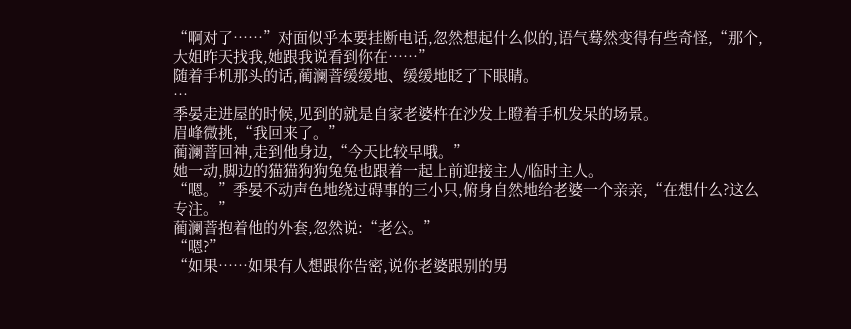“啊对了……”对面似乎本要挂断电话,忽然想起什么似的,语气蓦然变得有些奇怪,“那个,大姐昨天找我,她跟我说看到你在……”
随着手机那头的话,蔺澜萻缓缓地、缓缓地眨了下眼睛。
…
季晏走进屋的时候,见到的就是自家老婆杵在沙发上瞪着手机发呆的场景。
眉峰微挑,“我回来了。”
蔺澜萻回神,走到他身边,“今天比较早哦。”
她一动,脚边的猫猫狗狗兔兔也跟着一起上前迎接主人/临时主人。
“嗯。”季晏不动声色地绕过碍事的三小只,俯身自然地给老婆一个亲亲,“在想什么?这么专注。”
蔺澜萻抱着他的外套,忽然说:“老公。”
“嗯?”
“如果……如果有人想跟你告密,说你老婆跟别的男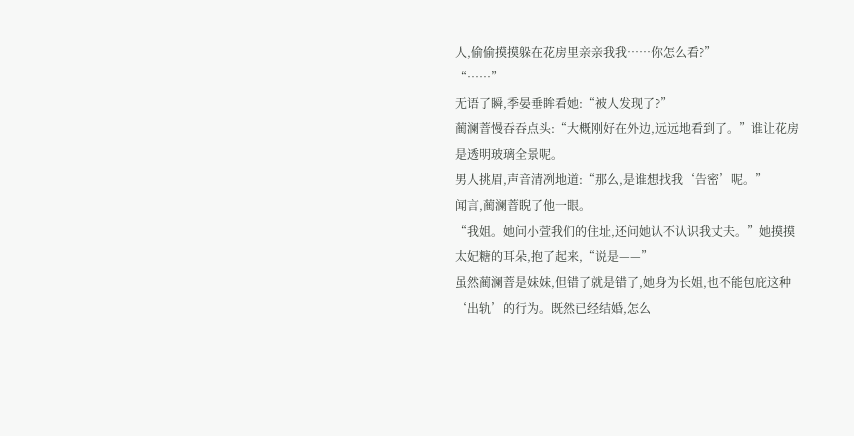人,偷偷摸摸躲在花房里亲亲我我……你怎么看?”
“……”
无语了瞬,季晏垂眸看她:“被人发现了?”
蔺澜萻慢吞吞点头:“大概刚好在外边,远远地看到了。”谁让花房是透明玻璃全景呢。
男人挑眉,声音清冽地道:“那么,是谁想找我‘告密’呢。”
闻言,蔺澜萻睨了他一眼。
“我姐。她问小萱我们的住址,还问她认不认识我丈夫。”她摸摸太妃糖的耳朵,抱了起来,“说是——”
虽然蔺澜萻是妹妹,但错了就是错了,她身为长姐,也不能包庇这种‘出轨’的行为。既然已经结婚,怎么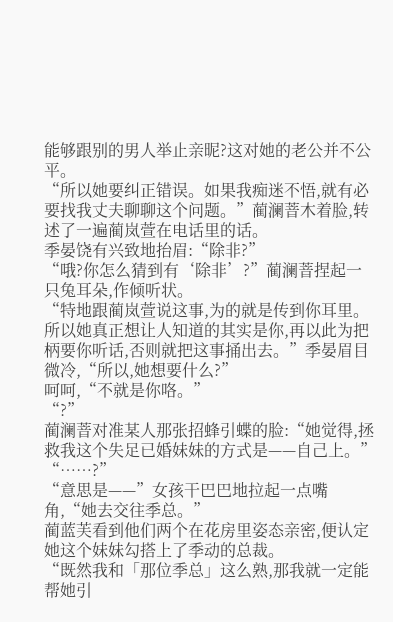能够跟别的男人举止亲昵?这对她的老公并不公平。
“所以她要纠正错误。如果我痴迷不悟,就有必要找我丈夫聊聊这个问题。”蔺澜萻木着脸,转述了一遍蔺岚萱在电话里的话。
季晏饶有兴致地抬眉:“除非?”
“哦?你怎么猜到有‘除非’?”蔺澜萻捏起一只兔耳朵,作倾听状。
“特地跟蔺岚萱说这事,为的就是传到你耳里。所以她真正想让人知道的其实是你,再以此为把柄要你听话,否则就把这事捅出去。”季晏眉目微冷,“所以,她想要什么?”
呵呵,“不就是你咯。”
“?”
蔺澜萻对准某人那张招蜂引蝶的脸:“她觉得,拯救我这个失足已婚妹妹的方式是——自己上。”
“……?”
“意思是——”女孩干巴巴地拉起一点嘴角,“她去交往季总。”
蔺蓝芙看到他们两个在花房里姿态亲密,便认定她这个妹妹勾搭上了季动的总裁。
“既然我和「那位季总」这么熟,那我就一定能帮她引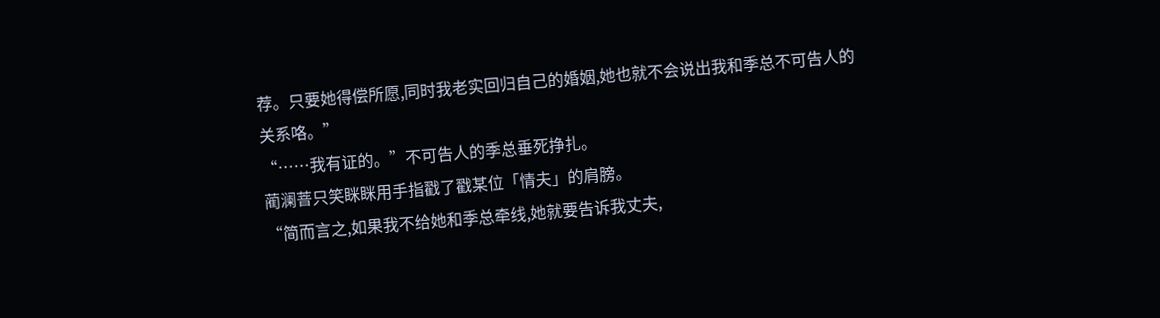荐。只要她得偿所愿,同时我老实回归自己的婚姻,她也就不会说出我和季总不可告人的关系咯。”
“……我有证的。”不可告人的季总垂死挣扎。
蔺澜萻只笑眯眯用手指戳了戳某位「情夫」的肩膀。
“简而言之,如果我不给她和季总牵线,她就要告诉我丈夫,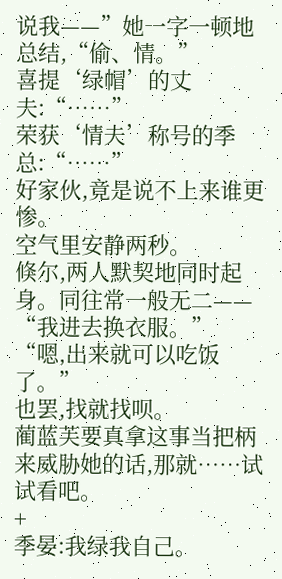说我——”她一字一顿地总结,“偷、情。”
喜提‘绿帽’的丈夫:“……”
荣获‘情夫’称号的季总:“……”
好家伙,竟是说不上来谁更惨。
空气里安静两秒。
倏尔,两人默契地同时起身。同往常一般无二——
“我进去换衣服。”
“嗯,出来就可以吃饭了。”
也罢,找就找呗。
蔺蓝芙要真拿这事当把柄来威胁她的话,那就……试试看吧。
+
季晏:我绿我自己。